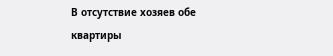В отсутствие хозяев обе квартиры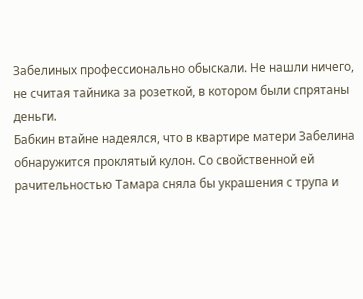Забелиных профессионально обыскали. Не нашли ничего, не считая тайника за розеткой, в котором были спрятаны деньги.
Бабкин втайне надеялся, что в квартире матери Забелина обнаружится проклятый кулон. Со свойственной ей рачительностью Тамара сняла бы украшения с трупа и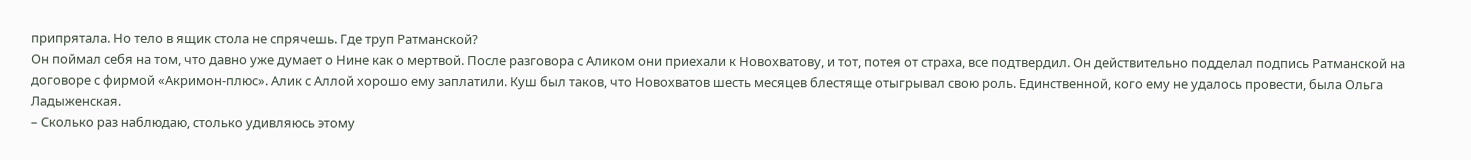припрятала. Но тело в ящик стола не спрячешь. Где труп Ратманской?
Он поймал себя на том, что давно уже думает о Нине как о мертвой. После разговора с Аликом они приехали к Новохватову, и тот, потея от страха, все подтвердил. Он действительно подделал подпись Ратманской на договоре с фирмой «Акримон-плюс». Алик с Аллой хорошо ему заплатили. Куш был таков, что Новохватов шесть месяцев блестяще отыгрывал свою роль. Единственной, кого ему не удалось провести, была Ольга Ладыженская.
– Сколько раз наблюдаю, столько удивляюсь этому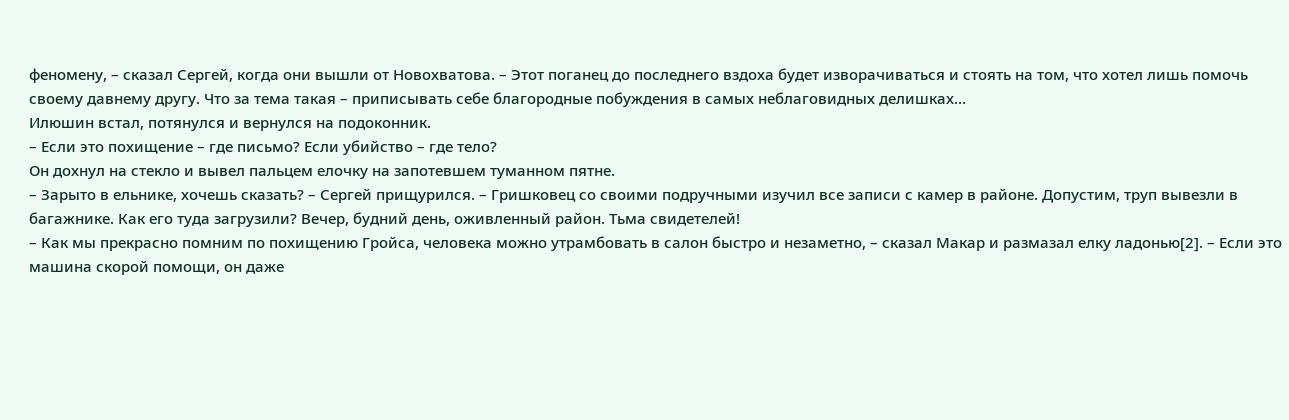феномену, – сказал Сергей, когда они вышли от Новохватова. – Этот поганец до последнего вздоха будет изворачиваться и стоять на том, что хотел лишь помочь своему давнему другу. Что за тема такая – приписывать себе благородные побуждения в самых неблаговидных делишках…
Илюшин встал, потянулся и вернулся на подоконник.
– Если это похищение – где письмо? Если убийство – где тело?
Он дохнул на стекло и вывел пальцем елочку на запотевшем туманном пятне.
– Зарыто в ельнике, хочешь сказать? – Сергей прищурился. – Гришковец со своими подручными изучил все записи с камер в районе. Допустим, труп вывезли в багажнике. Как его туда загрузили? Вечер, будний день, оживленный район. Тьма свидетелей!
– Как мы прекрасно помним по похищению Гройса, человека можно утрамбовать в салон быстро и незаметно, – сказал Макар и размазал елку ладонью[2]. – Если это машина скорой помощи, он даже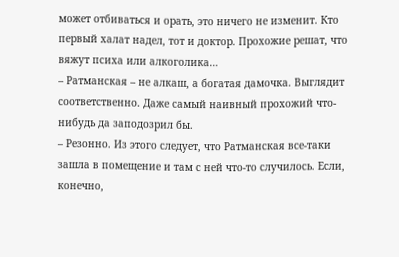может отбиваться и орать, это ничего не изменит. Кто первый халат надел, тот и доктор. Прохожие решат, что вяжут психа или алкоголика…
– Ратманская – не алкаш, а богатая дамочка. Выглядит соответственно. Даже самый наивный прохожий что-нибудь да заподозрил бы.
– Резонно. Из этого следует, что Ратманская все-таки зашла в помещение и там с ней что-то случилось. Если, конечно,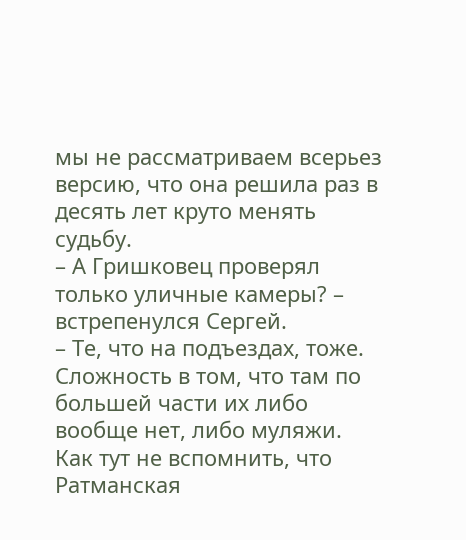мы не рассматриваем всерьез версию, что она решила раз в десять лет круто менять судьбу.
– А Гришковец проверял только уличные камеры? – встрепенулся Сергей.
– Те, что на подъездах, тоже. Сложность в том, что там по большей части их либо вообще нет, либо муляжи. Как тут не вспомнить, что Ратманская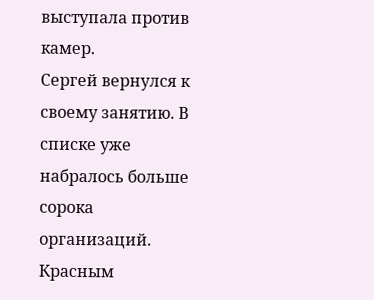выступала против камер.
Сергей вернулся к своему занятию. В списке уже набралось больше сорока организаций. Красным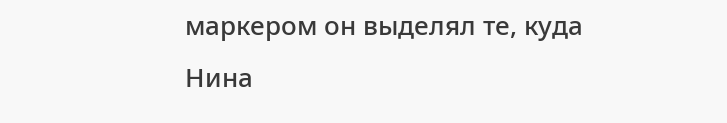маркером он выделял те, куда Нина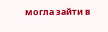могла зайти в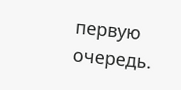первую очередь.